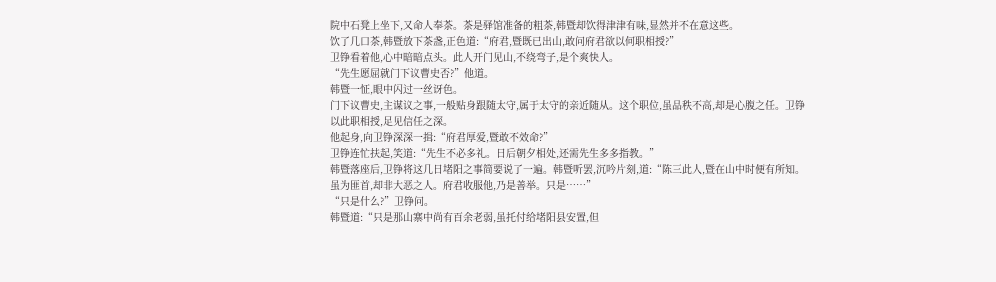院中石凳上坐下,又命人奉茶。茶是驿馆准备的粗茶,韩暨却饮得津津有味,显然并不在意这些。
饮了几口茶,韩暨放下茶盏,正色道:“府君,暨既已出山,敢问府君欲以何职相授?”
卫铮看着他,心中暗暗点头。此人开门见山,不绕弯子,是个爽快人。
“先生愿屈就门下议曹史否?”他道。
韩暨一怔,眼中闪过一丝讶色。
门下议曹史,主谋议之事,一般贴身跟随太守,属于太守的亲近随从。这个职位,虽品秩不高,却是心腹之任。卫铮以此职相授,足见信任之深。
他起身,向卫铮深深一揖:“府君厚爱,暨敢不效命?”
卫铮连忙扶起,笑道:“先生不必多礼。日后朝夕相处,还需先生多多指教。”
韩暨落座后,卫铮将这几日堵阳之事简要说了一遍。韩暨听罢,沉吟片刻,道:“陈三此人,暨在山中时便有所知。虽为匪首,却非大恶之人。府君收服他,乃是善举。只是……”
“只是什么?”卫铮问。
韩暨道:“只是那山寨中尚有百余老弱,虽托付给堵阳县安置,但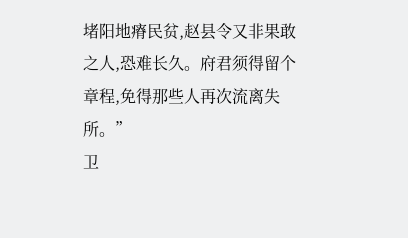堵阳地瘠民贫,赵县令又非果敢之人,恐难长久。府君须得留个章程,免得那些人再次流离失所。”
卫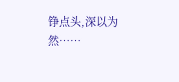铮点头,深以为然……